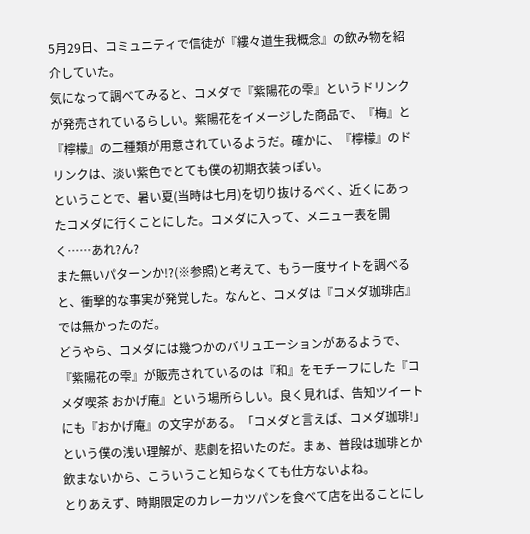5月29日、コミュニティで信徒が『縷々道生我概念』の飲み物を紹介していた。
気になって調べてみると、コメダで『紫陽花の雫』というドリンクが発売されているらしい。紫陽花をイメージした商品で、『梅』と『檸檬』の二種類が用意されているようだ。確かに、『檸檬』のドリンクは、淡い紫色でとても僕の初期衣装っぽい。
ということで、暑い夏(当時は七月)を切り抜けるべく、近くにあったコメダに行くことにした。コメダに入って、メニュー表を開く……あれ?ん?
また無いパターンか!?(※参照)と考えて、もう一度サイトを調べると、衝撃的な事実が発覚した。なんと、コメダは『コメダ珈琲店』では無かったのだ。
どうやら、コメダには幾つかのバリュエーションがあるようで、『紫陽花の雫』が販売されているのは『和』をモチーフにした『コメダ喫茶 おかげ庵』という場所らしい。良く見れば、告知ツイートにも『おかげ庵』の文字がある。「コメダと言えば、コメダ珈琲!」という僕の浅い理解が、悲劇を招いたのだ。まぁ、普段は珈琲とか飲まないから、こういうこと知らなくても仕方ないよね。
とりあえず、時期限定のカレーカツパンを食べて店を出ることにし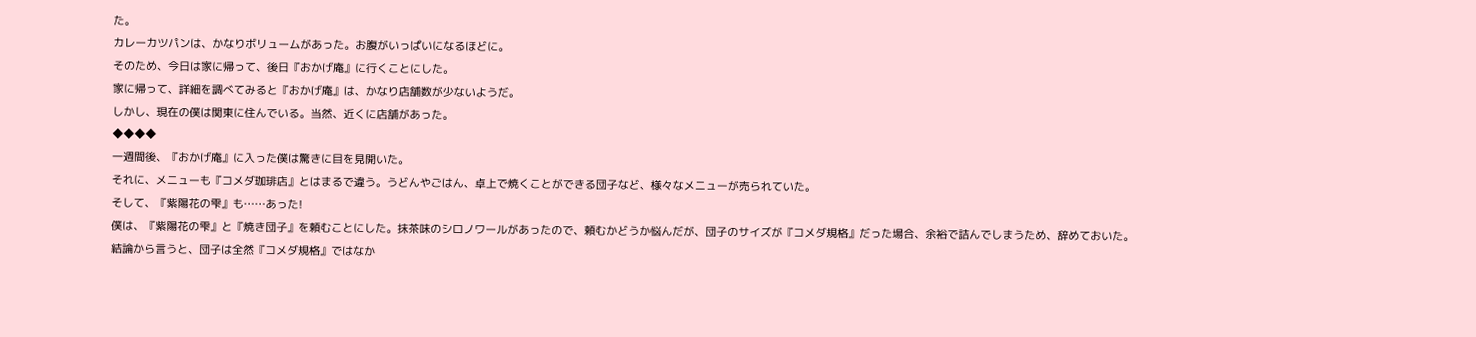た。
カレーカツパンは、かなりボリュームがあった。お腹がいっぱいになるほどに。
そのため、今日は家に帰って、後日『おかげ庵』に行くことにした。
家に帰って、詳細を調べてみると『おかげ庵』は、かなり店舗数が少ないようだ。
しかし、現在の僕は関東に住んでいる。当然、近くに店舗があった。
◆◆◆◆
一週間後、『おかげ庵』に入った僕は驚きに目を見開いた。
それに、メニューも『コメダ珈琲店』とはまるで違う。うどんやごはん、卓上で焼くことができる団子など、様々なメニューが売られていた。
そして、『紫陽花の雫』も……あった!
僕は、『紫陽花の雫』と『焼き団子』を頼むことにした。抹茶味のシロノワールがあったので、頼むかどうか悩んだが、団子のサイズが『コメダ規格』だった場合、余裕で詰んでしまうため、辞めておいた。
結論から言うと、団子は全然『コメダ規格』ではなか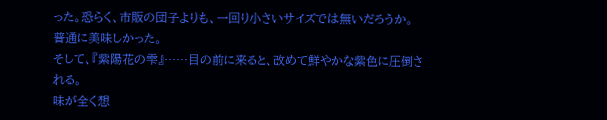った。恐らく、市販の団子よりも、一回り小さいサイズでは無いだろうか。普通に美味しかった。
そして、『紫陽花の雫』……目の前に来ると、改めて鮮やかな紫色に圧倒される。
味が全く想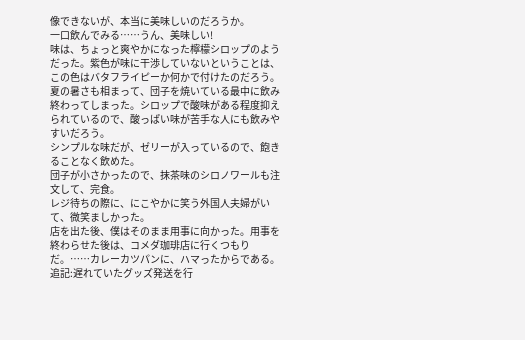像できないが、本当に美味しいのだろうか。
一口飲んでみる……うん、美味しい!
味は、ちょっと爽やかになった檸檬シロップのようだった。紫色が味に干渉していないということは、この色はバタフライピーか何かで付けたのだろう。
夏の暑さも相まって、団子を焼いている最中に飲み終わってしまった。シロップで酸味がある程度抑えられているので、酸っぱい味が苦手な人にも飲みやすいだろう。
シンプルな味だが、ゼリーが入っているので、飽きることなく飲めた。
団子が小さかったので、抹茶味のシロノワールも注文して、完食。
レジ待ちの際に、にこやかに笑う外国人夫婦がいて、微笑ましかった。
店を出た後、僕はそのまま用事に向かった。用事を終わらせた後は、コメダ珈琲店に行くつもりだ。……カレーカツパンに、ハマったからである。
追記:遅れていたグッズ発送を行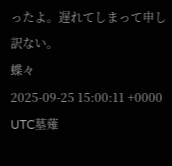ったよ。遅れてしまって申し訳ない。
蝶々
2025-09-25 15:00:11 +0000 UTC墓薙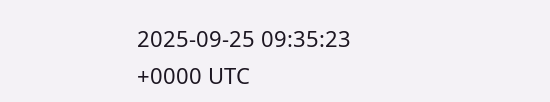2025-09-25 09:35:23 +0000 UTC